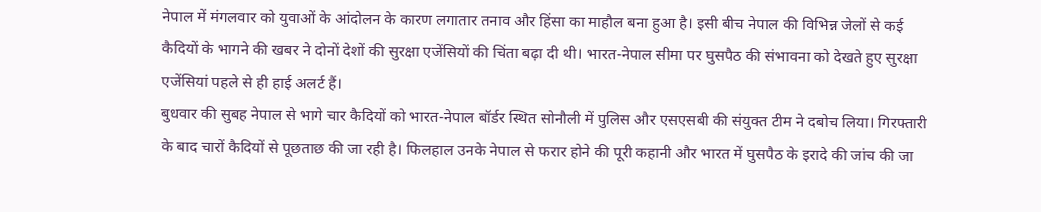नेपाल में मंगलवार को युवाओं के आंदोलन के कारण लगातार तनाव और हिंसा का माहौल बना हुआ है। इसी बीच नेपाल की विभिन्न जेलों से कई कैदियों के भागने की खबर ने दोनों देशों की सुरक्षा एजेंसियों की चिंता बढ़ा दी थी। भारत-नेपाल सीमा पर घुसपैठ की संभावना को देखते हुए सुरक्षा एजेंसियां पहले से ही हाई अलर्ट हैं।
बुधवार की सुबह नेपाल से भागे चार कैदियों को भारत-नेपाल बॉर्डर स्थित सोनौली में पुलिस और एसएसबी की संयुक्त टीम ने दबोच लिया। गिरफ्तारी के बाद चारों कैदियों से पूछताछ की जा रही है। फिलहाल उनके नेपाल से फरार होने की पूरी कहानी और भारत में घुसपैठ के इरादे की जांच की जा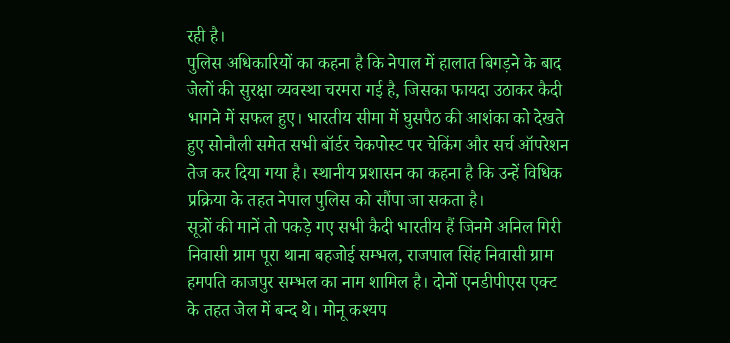रही है।
पुलिस अधिकारियों का कहना है कि नेपाल में हालात बिगड़ने के बाद जेलों की सुरक्षा व्यवस्था चरमरा गई है, जिसका फायदा उठाकर कैदी भागने में सफल हुए। भारतीय सीमा में घुसपैठ की आशंका को देखते हुए सोनौली समेत सभी बॉर्डर चेकपोस्ट पर चेकिंग और सर्च ऑपरेशन तेज कर दिया गया है। स्थानीय प्रशासन का कहना है कि उन्हें विधिक प्रक्रिया के तहत नेपाल पुलिस को सौंपा जा सकता है।
सूत्रों की मानें तो पकड़े गए सभी कैदी भारतीय हैं जिनमे अनिल गिरी निवासी ग्राम पूरा थाना बहजोई सम्भल, राजपाल सिंह निवासी ग्राम हमपति काजपुर सम्भल का नाम शामिल है। दोनों एनडीपीएस एक्ट के तहत जेल में बन्द थे। मोनू कश्यप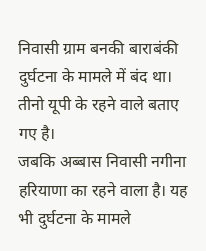निवासी ग्राम बनकी बाराबंकी दुर्घटना के मामले में बंद था। तीनो यूपी के रहने वाले बताए गए है।
जबकि अब्बास निवासी नगीना हरियाणा का रहने वाला है। यह भी दुर्घटना के मामले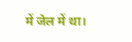में जेल में था।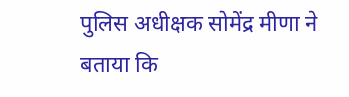पुलिस अधीक्षक सोमेंद्र मीणा ने बताया कि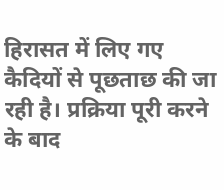हिरासत में लिए गए कैदियों से पूछताछ की जा रही है। प्रक्रिया पूरी करने के बाद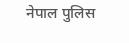नेपाल पुलिस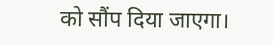को सौंप दिया जाएगा।